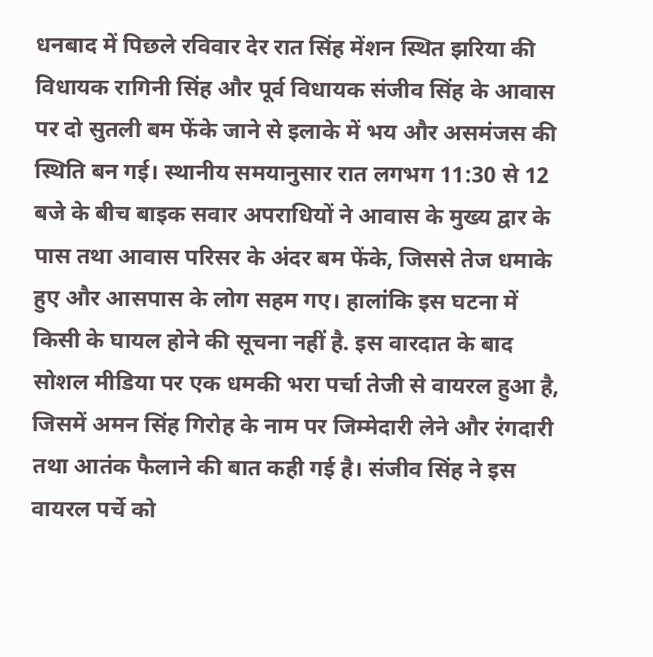धनबाद में पिछले रविवार देर रात सिंह मेंशन स्थित झरिया की विधायक रागिनी सिंह और पूर्व विधायक संजीव सिंह के आवास पर दो सुतली बम फेंके जाने से इलाके में भय और असमंजस की स्थिति बन गई। स्थानीय समयानुसार रात लगभग 11:30 से 12 बजे के बीच बाइक सवार अपराधियों ने आवास के मुख्य द्वार के पास तथा आवास परिसर के अंदर बम फेंके, जिससे तेज धमाके हुए और आसपास के लोग सहम गए। हालांकि इस घटना में किसी के घायल होने की सूचना नहीं है. इस वारदात के बाद सोशल मीडिया पर एक धमकी भरा पर्चा तेजी से वायरल हुआ है, जिसमें अमन सिंह गिरोह के नाम पर जिम्मेदारी लेने और रंगदारी तथा आतंक फैलाने की बात कही गई है। संजीव सिंह ने इस वायरल पर्चे को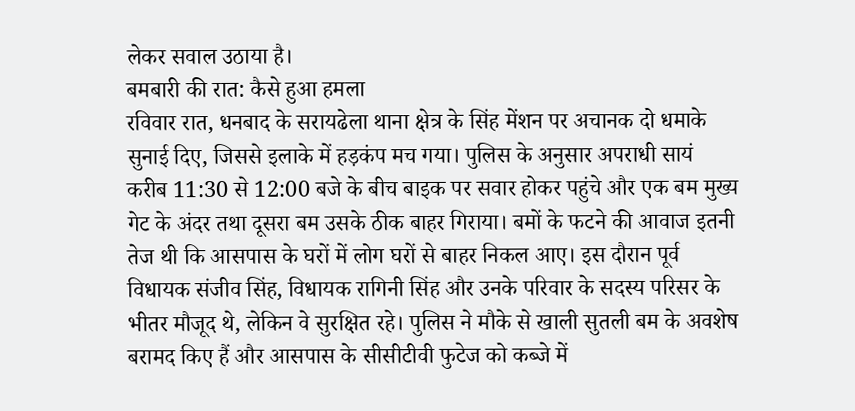लेकर सवाल उठाया है।
बमबारी की रात: कैसे हुआ हमला
रविवार रात, धनबाद के सरायढेला थाना क्षेत्र के सिंह मेंशन पर अचानक दो धमाके सुनाई दिए, जिससे इलाके में हड़कंप मच गया। पुलिस के अनुसार अपराधी सायं करीब 11:30 से 12:00 बजे के बीच बाइक पर सवार होकर पहुंचे और एक बम मुख्य गेट के अंदर तथा दूसरा बम उसके ठीक बाहर गिराया। बमों के फटने की आवाज इतनी तेज थी कि आसपास के घरों में लोग घरों से बाहर निकल आए। इस दौरान पूर्व विधायक संजीव सिंह, विधायक रागिनी सिंह और उनके परिवार के सदस्य परिसर के भीतर मौजूद थे, लेकिन वे सुरक्षित रहे। पुलिस ने मौके से खाली सुतली बम के अवशेष बरामद किए हैं और आसपास के सीसीटीवी फुटेज को कब्जे में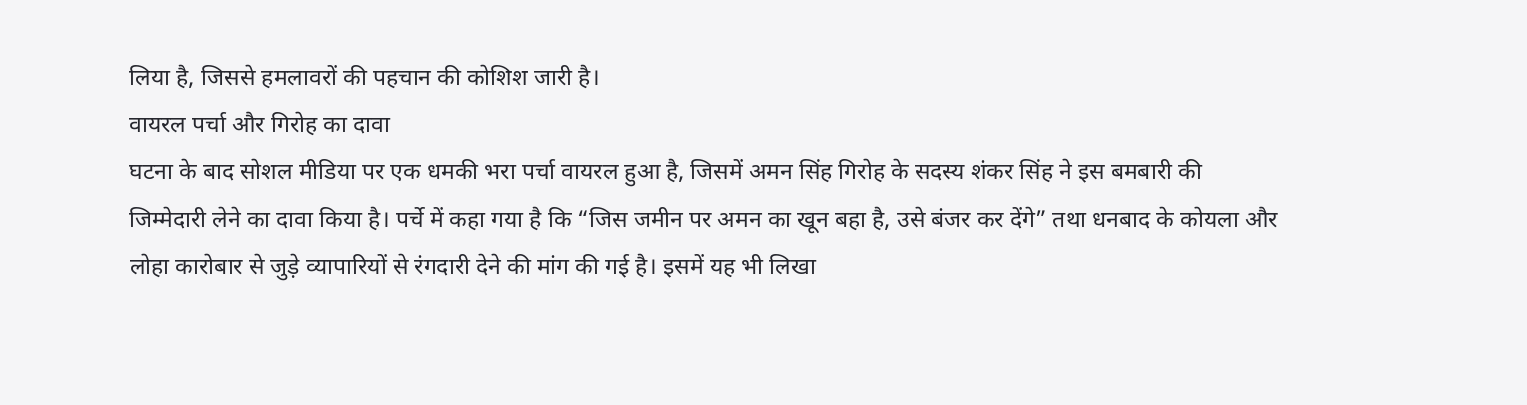लिया है, जिससे हमलावरों की पहचान की कोशिश जारी है।
वायरल पर्चा और गिरोह का दावा
घटना के बाद सोशल मीडिया पर एक धमकी भरा पर्चा वायरल हुआ है, जिसमें अमन सिंह गिरोह के सदस्य शंकर सिंह ने इस बमबारी की जिम्मेदारी लेने का दावा किया है। पर्चे में कहा गया है कि “जिस जमीन पर अमन का खून बहा है, उसे बंजर कर देंगे” तथा धनबाद के कोयला और लोहा कारोबार से जुड़े व्यापारियों से रंगदारी देने की मांग की गई है। इसमें यह भी लिखा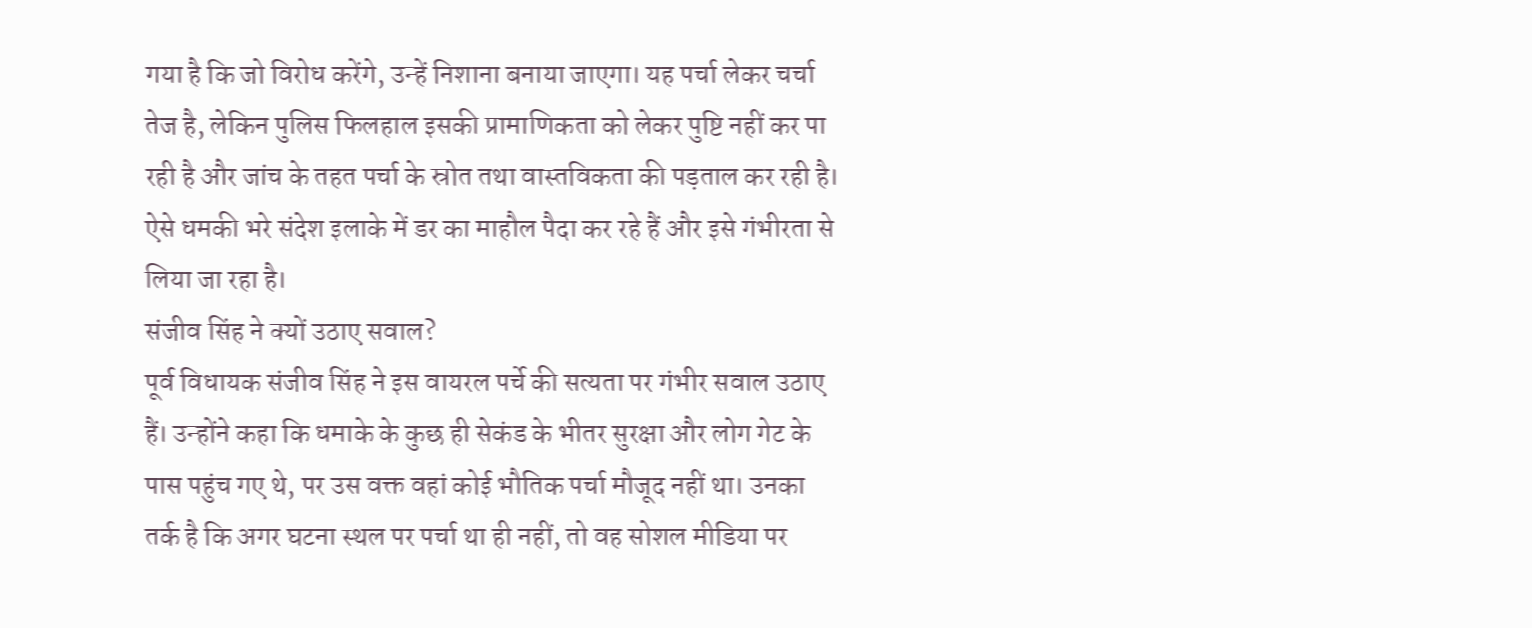गया है कि जो विरोध करेंगे, उन्हें निशाना बनाया जाएगा। यह पर्चा लेकर चर्चा तेज है, लेकिन पुलिस फिलहाल इसकी प्रामाणिकता को लेकर पुष्टि नहीं कर पा रही है और जांच के तहत पर्चा के स्रोत तथा वास्तविकता की पड़ताल कर रही है। ऐसे धमकी भरे संदेश इलाके में डर का माहौल पैदा कर रहे हैं और इसे गंभीरता से लिया जा रहा है।
संजीव सिंह ने क्यों उठाए सवाल?
पूर्व विधायक संजीव सिंह ने इस वायरल पर्चे की सत्यता पर गंभीर सवाल उठाए हैं। उन्होंने कहा कि धमाके के कुछ ही सेकंड के भीतर सुरक्षा और लोग गेट के पास पहुंच गए थे, पर उस वक्त वहां कोई भौतिक पर्चा मौजूद नहीं था। उनका तर्क है कि अगर घटना स्थल पर पर्चा था ही नहीं, तो वह सोशल मीडिया पर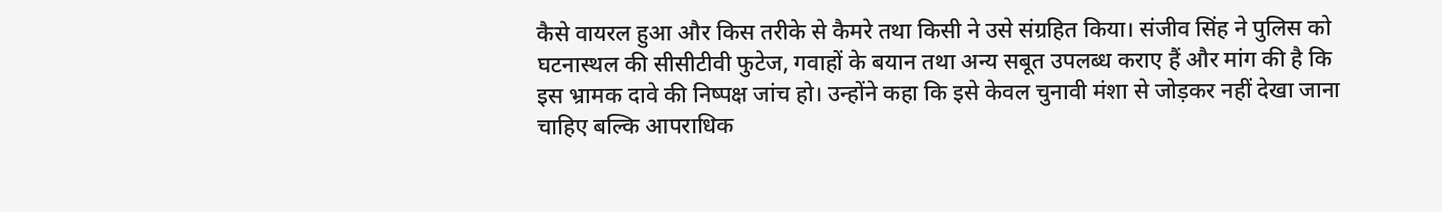कैसे वायरल हुआ और किस तरीके से कैमरे तथा किसी ने उसे संग्रहित किया। संजीव सिंह ने पुलिस को घटनास्थल की सीसीटीवी फुटेज, गवाहों के बयान तथा अन्य सबूत उपलब्ध कराए हैं और मांग की है कि इस भ्रामक दावे की निष्पक्ष जांच हो। उन्होंने कहा कि इसे केवल चुनावी मंशा से जोड़कर नहीं देखा जाना चाहिए बल्कि आपराधिक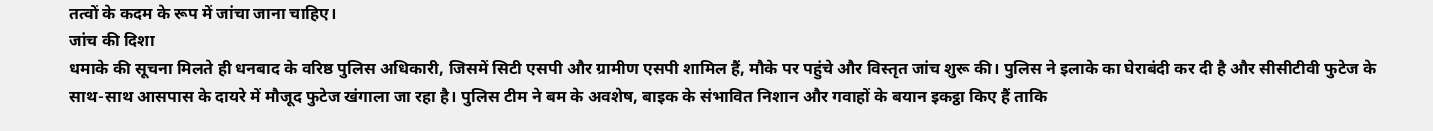तत्वों के कदम के रूप में जांचा जाना चाहिए।
जांच की दिशा
धमाके की सूचना मिलते ही धनबाद के वरिष्ठ पुलिस अधिकारी, जिसमें सिटी एसपी और ग्रामीण एसपी शामिल हैं, मौके पर पहुंचे और विस्तृत जांच शुरू की। पुलिस ने इलाके का घेराबंदी कर दी है और सीसीटीवी फुटेज के साथ-साथ आसपास के दायरे में मौजूद फुटेज खंगाला जा रहा है। पुलिस टीम ने बम के अवशेष, बाइक के संभावित निशान और गवाहों के बयान इकट्ठा किए हैं ताकि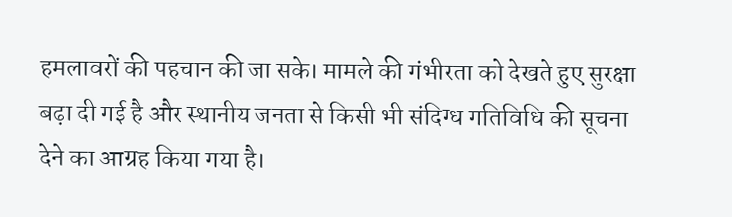हमलावरों की पहचान की जा सके। मामले की गंभीरता को देखते हुए सुरक्षा बढ़ा दी गई है और स्थानीय जनता से किसी भी संदिग्ध गतिविधि की सूचना देने का आग्रह किया गया है।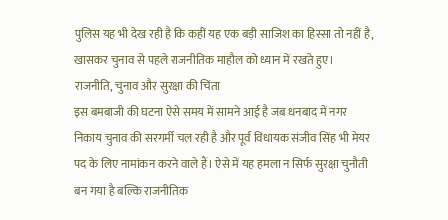पुलिस यह भी देख रही है कि कहीं यह एक बड़ी साजिश का हिस्सा तो नहीं है, खासकर चुनाव से पहले राजनीतिक माहौल को ध्यान में रखते हुए।
राजनीति, चुनाव और सुरक्षा की चिंता
इस बमबाजी की घटना ऐसे समय में सामने आई है जब धनबाद में नगर निकाय चुनाव की सरगर्मी चल रही है और पूर्व विधायक संजीव सिंह भी मेयर पद के लिए नामांकन करने वाले हैं। ऐसे में यह हमला न सिर्फ सुरक्षा चुनौती बन गया है बल्कि राजनीतिक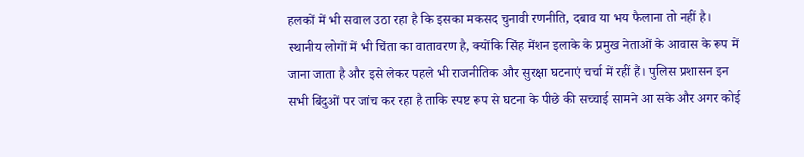हलकों में भी सवाल उठा रहा है कि इसका मकसद चुनावी रणनीति, दबाव या भय फैलाना तो नहीं है। स्थानीय लोगों में भी चिंता का वातावरण है, क्योंकि सिंह मेंशन इलाके के प्रमुख नेताओं के आवास के रूप में जाना जाता है और इसे लेकर पहले भी राजनीतिक और सुरक्षा घटनाएं चर्चा में रहीं हैं। पुलिस प्रशासन इन सभी बिंदुओं पर जांच कर रहा है ताकि स्पष्ट रूप से घटना के पीछे की सच्चाई सामने आ सके और अगर कोई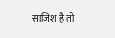साजिश है तो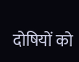दोषियों को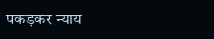पकड़कर न्याय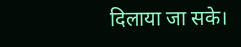दिलाया जा सके।